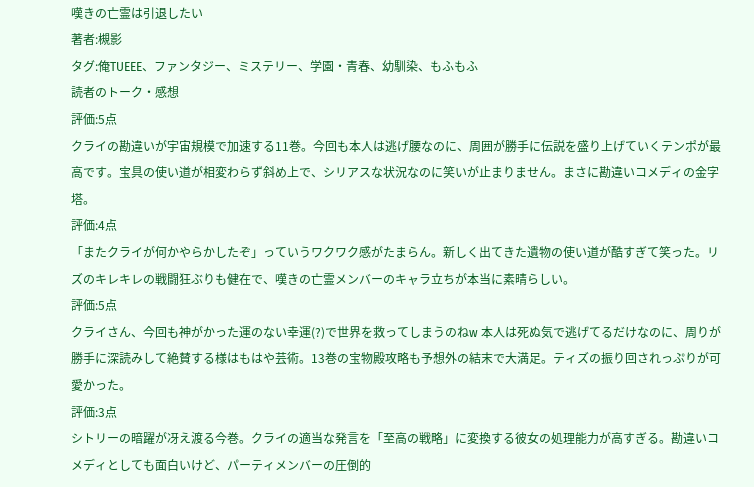嘆きの亡霊は引退したい
著者:槻影
タグ:俺TUEEE、ファンタジー、ミステリー、学園・青春、幼馴染、もふもふ
読者のトーク・感想
評価:5点
クライの勘違いが宇宙規模で加速する11巻。今回も本人は逃げ腰なのに、周囲が勝手に伝説を盛り上げていくテンポが最高です。宝具の使い道が相変わらず斜め上で、シリアスな状況なのに笑いが止まりません。まさに勘違いコメディの金字塔。
評価:4点
「またクライが何かやらかしたぞ」っていうワクワク感がたまらん。新しく出てきた遺物の使い道が酷すぎて笑った。リズのキレキレの戦闘狂ぶりも健在で、嘆きの亡霊メンバーのキャラ立ちが本当に素晴らしい。
評価:5点
クライさん、今回も神がかった運のない幸運(?)で世界を救ってしまうのねw 本人は死ぬ気で逃げてるだけなのに、周りが勝手に深読みして絶賛する様はもはや芸術。13巻の宝物殿攻略も予想外の結末で大満足。ティズの振り回されっぷりが可愛かった。
評価:3点
シトリーの暗躍が冴え渡る今巻。クライの適当な発言を「至高の戦略」に変換する彼女の処理能力が高すぎる。勘違いコメディとしても面白いけど、パーティメンバーの圧倒的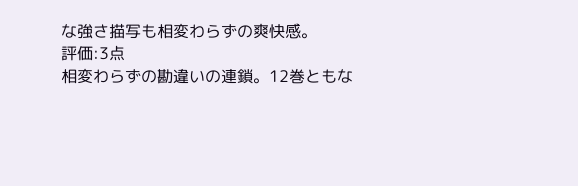な強さ描写も相変わらずの爽快感。
評価:3点
相変わらずの勘違いの連鎖。12巻ともな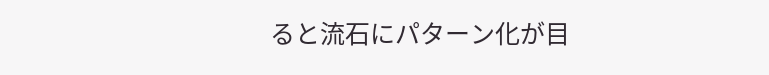ると流石にパターン化が目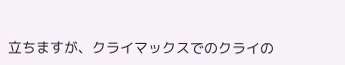立ちますが、クライマックスでのクライの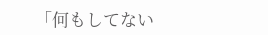「何もしてない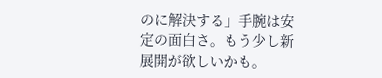のに解決する」手腕は安定の面白さ。もう少し新展開が欲しいかも。